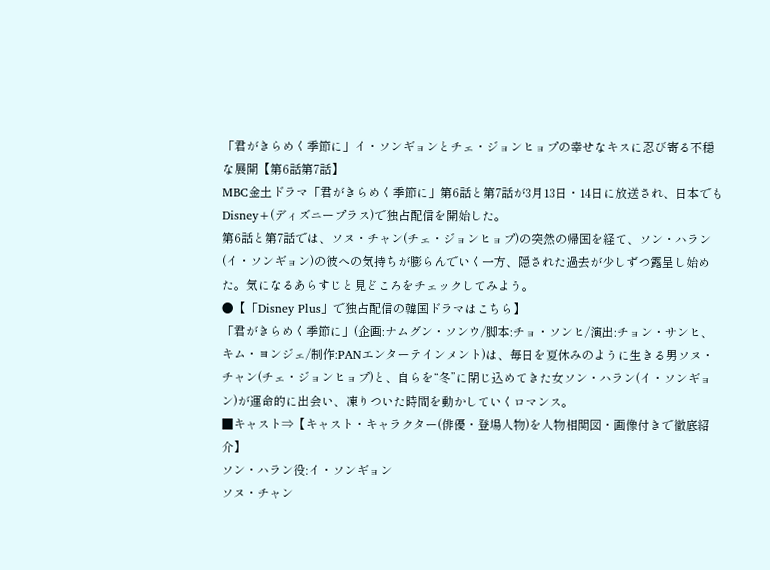「君がきらめく季節に」イ・ソンギョンとチェ・ジョンヒョプの幸せなキスに忍び寄る不穏な展開【第6話第7話】
MBC金土ドラマ「君がきらめく季節に」第6話と第7話が3月13日・14日に放送され、日本でもDisney+(ディズニープラス)で独占配信を開始した。
第6話と第7話では、ソヌ・チャン(チェ・ジョンヒョプ)の突然の帰国を経て、ソン・ハラン(イ・ソンギョン)の彼への気持ちが膨らんでいく一方、隠された過去が少しずつ露呈し始めた。気になるあらすじと見どころをチェックしてみよう。
●【「Disney Plus」で独占配信の韓国ドラマはこちら】
「君がきらめく季節に」(企画:ナムグン・ソンウ/脚本:チョ・ソンヒ/演出:チョン・サンヒ、キム・ヨンジェ/制作:PANエンターテインメント)は、毎日を夏休みのように生きる男ソヌ・チャン(チェ・ジョンヒョプ)と、自らを“冬”に閉じ込めてきた女ソン・ハラン(イ・ソンギョン)が運命的に出会い、凍りついた時間を動かしていくロマンス。
■キャスト⇒【キャスト・キャラクター(俳優・登場人物)を人物相関図・画像付きで徹底紹介】
ソン・ハラン役:イ・ソンギョン
ソヌ・チャン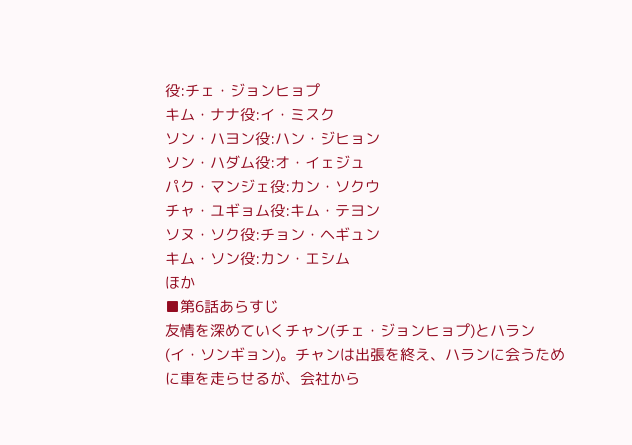役:チェ・ジョンヒョプ
キム・ナナ役:イ・ミスク
ソン・ハヨン役:ハン・ジヒョン
ソン・ハダム役:オ・イェジュ
パク・マンジェ役:カン・ソクウ
チャ・ユギョム役:キム・テヨン
ソヌ・ソク役:チョン・ヘギュン
キム・ソン役:カン・エシム
ほか
■第6話あらすじ
友情を深めていくチャン(チェ・ジョンヒョプ)とハラン(イ・ソンギョン)。チャンは出張を終え、ハランに会うために車を走らせるが、会社から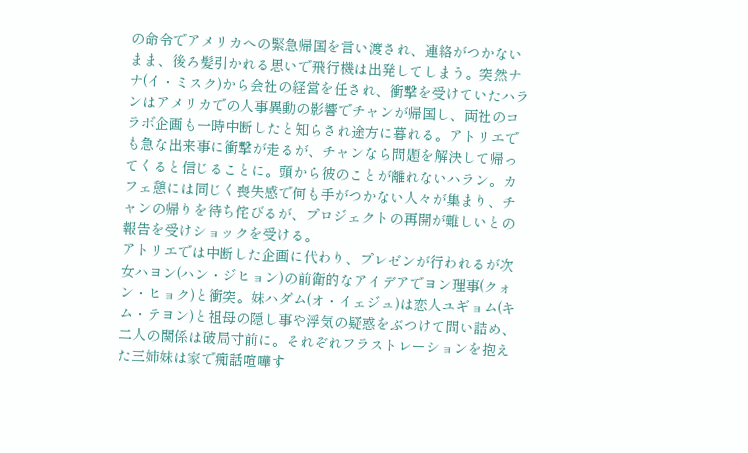の命令でアメリカへの緊急帰国を言い渡され、連絡がつかないまま、後ろ髪引かれる思いで飛行機は出発してしまう。突然ナナ(イ・ミスク)から会社の経営を任され、衝撃を受けていたハランはアメリカでの人事異動の影響でチャンが帰国し、両社のコラボ企画も一時中断したと知らされ途方に暮れる。アトリエでも急な出来事に衝撃が走るが、チャンなら問題を解決して帰ってくると信じることに。頭から彼のことが離れないハラン。カフェ憩には同じく喪失感で何も手がつかない人々が集まり、チャンの帰りを待ち侘びるが、プロジェクトの再開が難しいとの報告を受けショックを受ける。
アトリエでは中断した企画に代わり、プレゼンが行われるが次女ハヨン(ハン・ジヒョン)の前衛的なアイデアでヨン理事(クォン・ヒョク)と衝突。妹ハダム(オ・イェジュ)は恋人ユギョム(キム・テヨン)と祖母の隠し事や浮気の疑惑をぶつけて問い詰め、二人の関係は破局寸前に。それぞれフラストレーションを抱えた三姉妹は家で痴話喧嘩す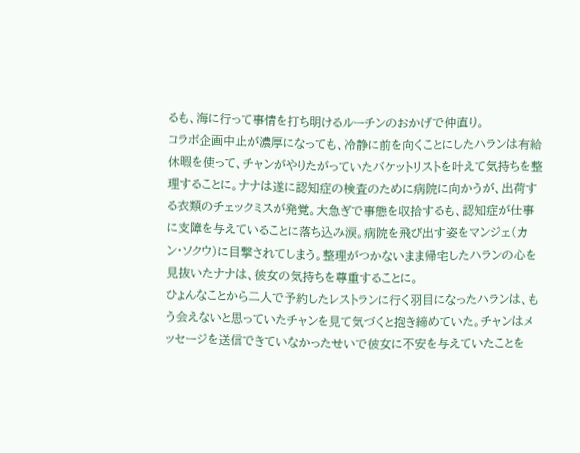るも、海に行って事情を打ち明けるルーチンのおかげで仲直り。
コラボ企画中止が濃厚になっても、冷静に前を向くことにしたハランは有給休暇を使って、チャンがやりたがっていたバケットリストを叶えて気持ちを整理することに。ナナは遂に認知症の検査のために病院に向かうが、出荷する衣類のチェックミスが発覚。大急ぎで事態を収拾するも、認知症が仕事に支障を与えていることに落ち込み涙。病院を飛び出す姿をマンジェ(カン・ソクウ)に目撃されてしまう。整理がつかないまま帰宅したハランの心を見抜いたナナは、彼女の気持ちを尊重することに。
ひょんなことから二人で予約したレストランに行く羽目になったハランは、もう会えないと思っていたチャンを見て気づくと抱き締めていた。チャンはメッセージを送信できていなかったせいで彼女に不安を与えていたことを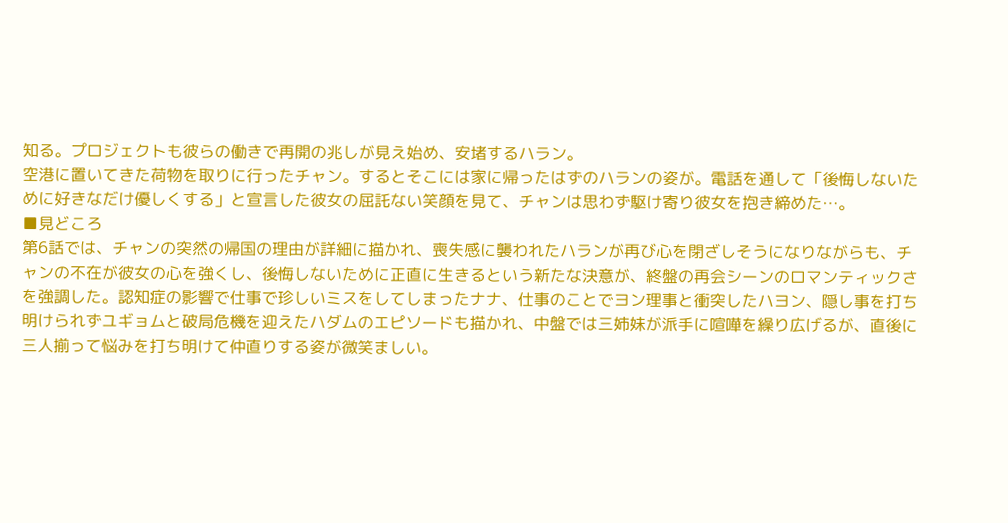知る。プロジェクトも彼らの働きで再開の兆しが見え始め、安堵するハラン。
空港に置いてきた荷物を取りに行ったチャン。するとそこには家に帰ったはずのハランの姿が。電話を通して「後悔しないために好きなだけ優しくする」と宣言した彼女の屈託ない笑顔を見て、チャンは思わず駆け寄り彼女を抱き締めた…。
■見どころ
第6話では、チャンの突然の帰国の理由が詳細に描かれ、喪失感に襲われたハランが再び心を閉ざしそうになりながらも、チャンの不在が彼女の心を強くし、後悔しないために正直に生きるという新たな決意が、終盤の再会シーンのロマンティックさを強調した。認知症の影響で仕事で珍しいミスをしてしまったナナ、仕事のことでヨン理事と衝突したハヨン、隠し事を打ち明けられずユギョムと破局危機を迎えたハダムのエピソードも描かれ、中盤では三姉妹が派手に喧嘩を繰り広げるが、直後に三人揃って悩みを打ち明けて仲直りする姿が微笑ましい。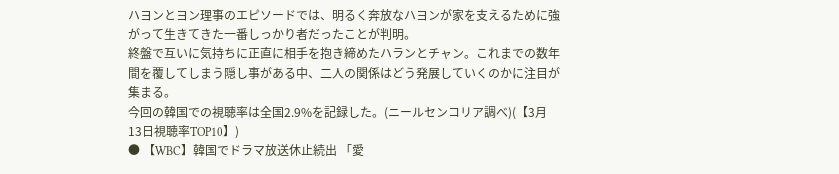ハヨンとヨン理事のエピソードでは、明るく奔放なハヨンが家を支えるために強がって生きてきた一番しっかり者だったことが判明。
終盤で互いに気持ちに正直に相手を抱き締めたハランとチャン。これまでの数年間を覆してしまう隠し事がある中、二人の関係はどう発展していくのかに注目が集まる。
今回の韓国での視聴率は全国2.9%を記録した。(ニールセンコリア調べ)(【3月13日視聴率TOP10】)
● 【WBC】韓国でドラマ放送休止続出 「愛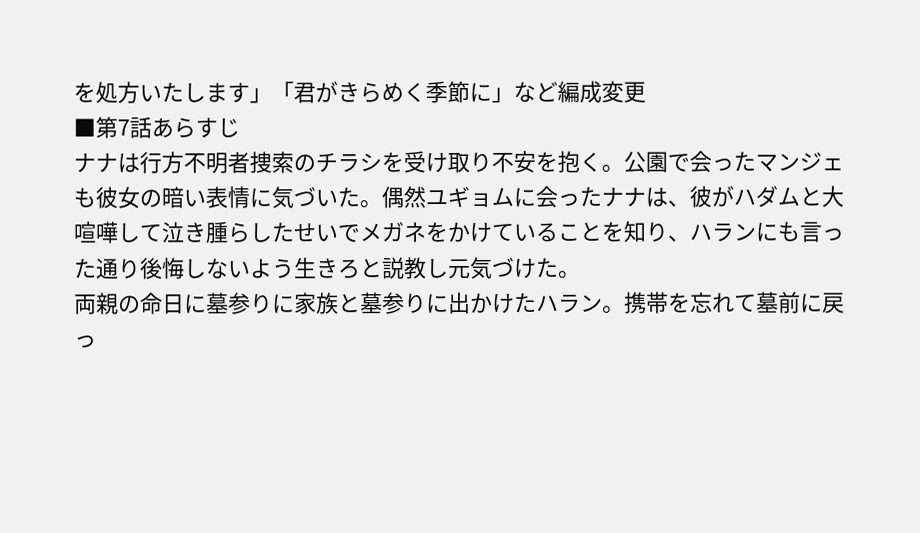を処方いたします」「君がきらめく季節に」など編成変更
■第7話あらすじ
ナナは行方不明者捜索のチラシを受け取り不安を抱く。公園で会ったマンジェも彼女の暗い表情に気づいた。偶然ユギョムに会ったナナは、彼がハダムと大喧嘩して泣き腫らしたせいでメガネをかけていることを知り、ハランにも言った通り後悔しないよう生きろと説教し元気づけた。
両親の命日に墓参りに家族と墓参りに出かけたハラン。携帯を忘れて墓前に戻っ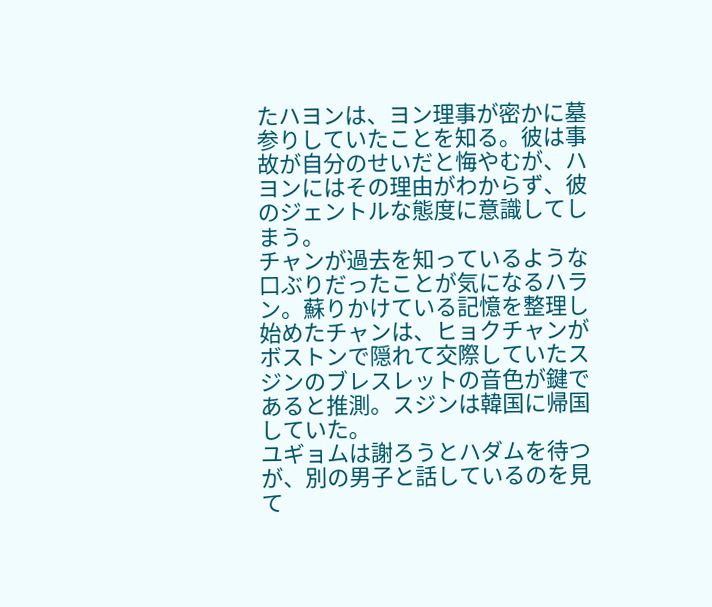たハヨンは、ヨン理事が密かに墓参りしていたことを知る。彼は事故が自分のせいだと悔やむが、ハヨンにはその理由がわからず、彼のジェントルな態度に意識してしまう。
チャンが過去を知っているような口ぶりだったことが気になるハラン。蘇りかけている記憶を整理し始めたチャンは、ヒョクチャンがボストンで隠れて交際していたスジンのブレスレットの音色が鍵であると推測。スジンは韓国に帰国していた。
ユギョムは謝ろうとハダムを待つが、別の男子と話しているのを見て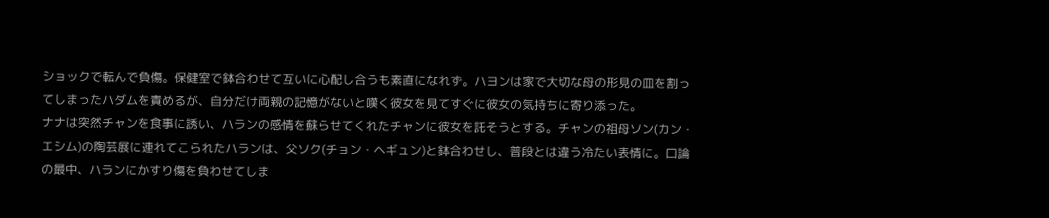ショックで転んで負傷。保健室で鉢合わせて互いに心配し合うも素直になれず。ハヨンは家で大切な母の形見の皿を割ってしまったハダムを責めるが、自分だけ両親の記憶がないと嘆く彼女を見てすぐに彼女の気持ちに寄り添った。
ナナは突然チャンを食事に誘い、ハランの感情を蘇らせてくれたチャンに彼女を託そうとする。チャンの祖母ソン(カン・エシム)の陶芸展に連れてこられたハランは、父ソク(チョン・ヘギュン)と鉢合わせし、普段とは違う冷たい表情に。口論の最中、ハランにかすり傷を負わせてしま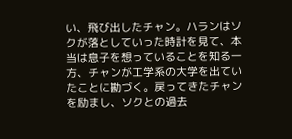い、飛び出したチャン。ハランはソクが落としていった時計を見て、本当は息子を想っていることを知る一方、チャンが工学系の大学を出ていたことに勘づく。戻ってきたチャンを励まし、ソクとの過去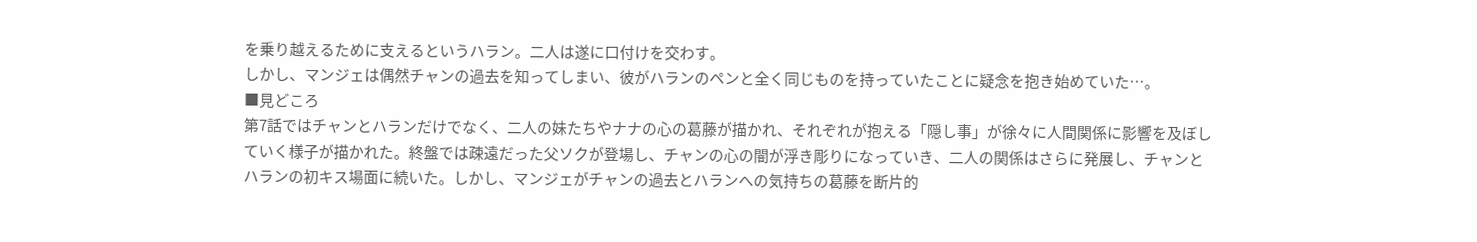を乗り越えるために支えるというハラン。二人は遂に口付けを交わす。
しかし、マンジェは偶然チャンの過去を知ってしまい、彼がハランのペンと全く同じものを持っていたことに疑念を抱き始めていた…。
■見どころ
第7話ではチャンとハランだけでなく、二人の妹たちやナナの心の葛藤が描かれ、それぞれが抱える「隠し事」が徐々に人間関係に影響を及ぼしていく様子が描かれた。終盤では疎遠だった父ソクが登場し、チャンの心の闇が浮き彫りになっていき、二人の関係はさらに発展し、チャンとハランの初キス場面に続いた。しかし、マンジェがチャンの過去とハランへの気持ちの葛藤を断片的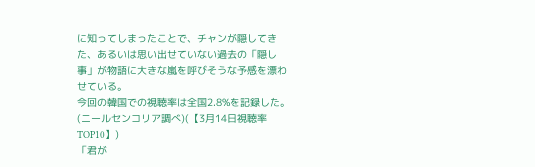に知ってしまったことで、チャンが隠してきた、あるいは思い出せていない過去の「隠し事」が物語に大きな嵐を呼びそうな予感を漂わせている。
今回の韓国での視聴率は全国2.8%を記録した。(ニールセンコリア調べ)(【3月14日視聴率TOP10】)
「君が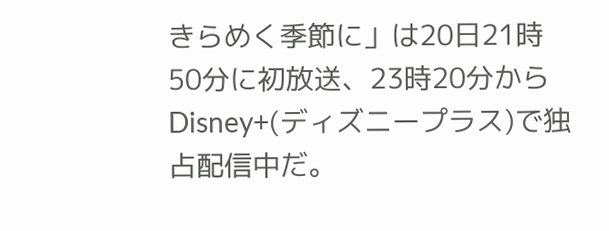きらめく季節に」は20日21時50分に初放送、23時20分からDisney+(ディズニープラス)で独占配信中だ。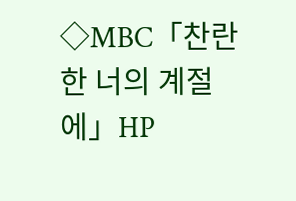◇MBC「찬란한 너의 계절에」HP